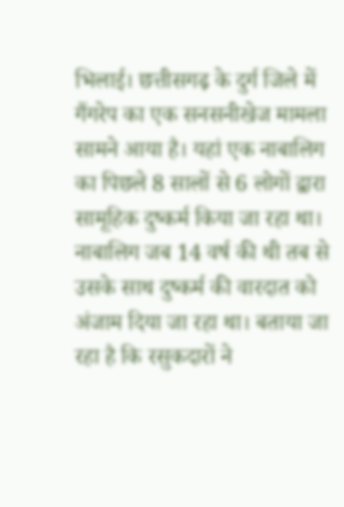भिलाई। छत्तीसगढ़ के दुर्ग जिले में गैंगरेप का एक सनसनीखेज मामला सामने आया है। यहां एक नाबालिग का पिछले 8 सालों से 6 लोगों द्वारा सामूहिक दुष्कर्म किया जा रहा था। नाबालिग जब 14 वर्ष की थी तब से उसके साथ दुष्कर्म की वारदात को अंजाम दिया जा रहा था। बताया जा रहा है कि रसुकदारों ने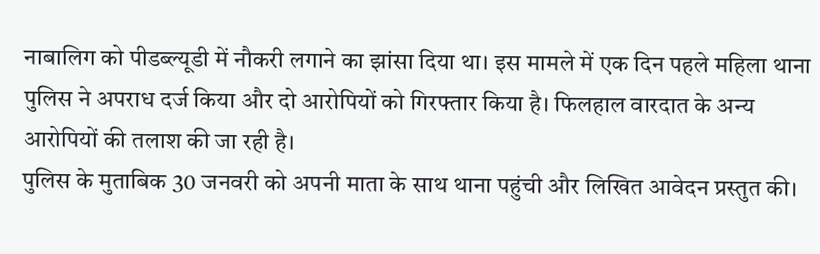नाबालिग को पीडब्ल्यूडी में नौकरी लगाने का झांसा दिया था। इस मामले में एक दिन पहले महिला थाना पुलिस ने अपराध दर्ज किया और दो आरोपियों को गिरफ्तार किया है। फिलहाल वारदात के अन्य आरोपियों की तलाश की जा रही है।
पुलिस के मुताबिक 30 जनवरी को अपनी माता के साथ थाना पहुंची और लिखित आवेदन प्रस्तुत की।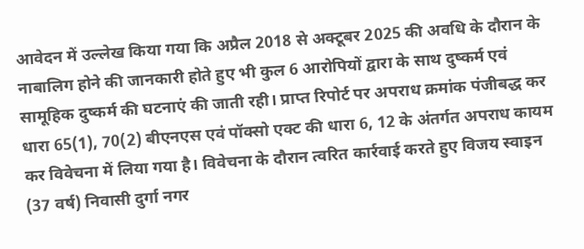आवेदन में उल्लेख किया गया कि अप्रैल 2018 से अक्टूबर 2025 की अवधि के दौरान के नाबालिग होने की जानकारी होते हुए भी कुल 6 आरोपियों द्वारा के साथ दुष्कर्म एवं सामूहिक दुष्कर्म की घटनाएं की जाती रही। प्राप्त रिपोर्ट पर अपराध क्रमांक पंजीबद्ध कर धारा 65(1), 70(2) बीएनएस एवं पॉक्सो एक्ट की धारा 6, 12 के अंतर्गत अपराध कायम कर विवेचना में लिया गया है। विवेचना के दौरान त्वरित कार्रवाई करते हुए विजय स्वाइन (37 वर्ष) निवासी दुर्गा नगर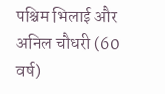पश्चिम भिलाई और अनिल चौधरी (60 वर्ष)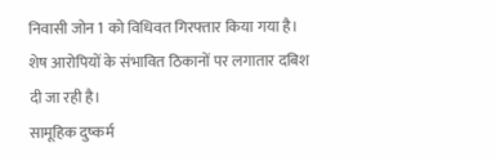निवासी जोन 1 को विधिवत गिरफ्तार किया गया है। शेष आरोपियों के संभावित ठिकानों पर लगातार दबिश दी जा रही है।
सामूहिक दुष्कर्म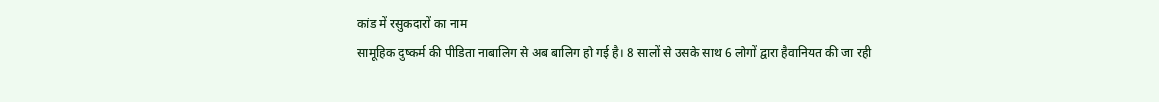कांड में रसुकदारों का नाम
सामूहिक दुष्कर्म की पीडिता नाबालिग से अब बालिग हो गई है। 8 सालों से उसके साथ 6 लोगों द्वारा हैवानियत की जा रही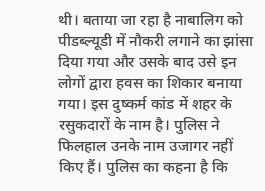थी। बताया जा रहा है नाबालिग को पीडब्ल्यूडी में नौकरी लगाने का झांसा दिया गया और उसके बाद उसे इन लोगों द्वारा हवस का शिकार बनाया गया। इस दुष्कर्म कांड में शहर के रसुकदारों के नाम है। पुलिस ने फिलहाल उनके नाम उजागर नहीं किए हैं। पुलिस का कहना है कि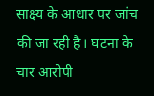साक्ष्य के आधार पर जांच की जा रही है। घटना के चार आरोपी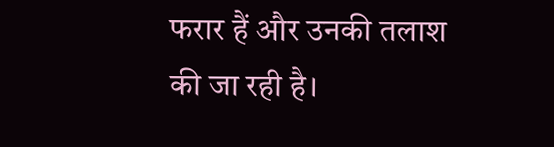फरार हैं और उनकी तलाश की जा रही है।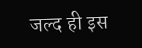जल्द ही इस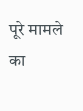पूरे मामले का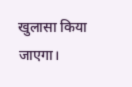खुलासा किया जाएगा।